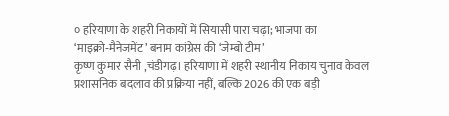० हरियाणा के शहरी निकायों में सियासी पारा चढ़ा; भाजपा का ‘माइक्रो‑मैनेजमेंट’ बनाम कांग्रेस की ‘जेम्बो टीम’
कृष्ण कुमार सैनी ,चंडीगढ़। हरियाणा में शहरी स्थानीय निकाय चुनाव केवल प्रशासनिक बदलाव की प्रक्रिया नहीं, बल्कि 2026 की एक बड़ी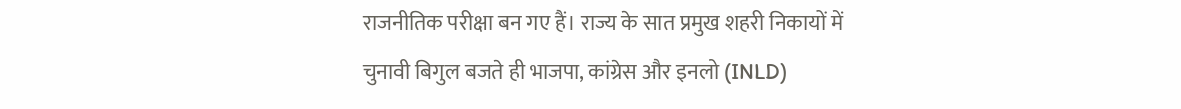राजनीतिक परीक्षा बन गए हैं। राज्य के सात प्रमुख शहरी निकायों में चुनावी बिगुल बजते ही भाजपा, कांग्रेस और इनलो (INLD)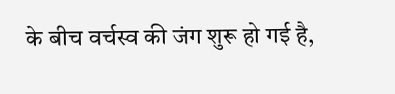के बीच वर्चस्व की जंग शुरू हो गई है,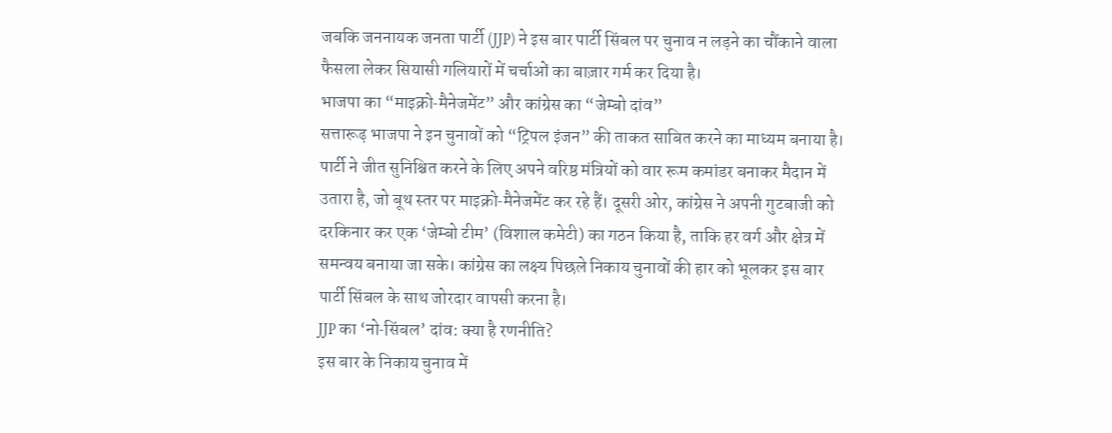जबकि जननायक जनता पार्टी (JJP) ने इस बार पार्टी सिंबल पर चुनाव न लड़ने का चौंकाने वाला फैसला लेकर सियासी गलियारों में चर्चाओं का बाज़ार गर्म कर दिया है।
भाजपा का “माइक्रो‑मैनेजमेंट” और कांग्रेस का “जेम्बो दांव”
सत्तारूढ़ भाजपा ने इन चुनावों को “ट्रिपल इंजन” की ताकत साबित करने का माध्यम बनाया है। पार्टी ने जीत सुनिश्चित करने के लिए अपने वरिष्ठ मंत्रियों को वार रूम कमांडर बनाकर मैदान में उतारा है, जो बूथ स्तर पर माइक्रो‑मैनेजमेंट कर रहे हैं। दूसरी ओर, कांग्रेस ने अपनी गुटबाजी को दरकिनार कर एक ‘जेम्बो टीम’ (विशाल कमेटी) का गठन किया है, ताकि हर वर्ग और क्षेत्र में समन्वय बनाया जा सके। कांग्रेस का लक्ष्य पिछले निकाय चुनावों की हार को भूलकर इस बार पार्टी सिंबल के साथ जोरदार वापसी करना है।
JJP का ‘नो‑सिंबल’ दांव: क्या है रणनीति?
इस बार के निकाय चुनाव में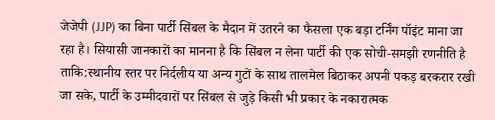जेजेपी (JJP) का बिना पार्टी सिंबल के मैदान में उतरने का फैसला एक बड़ा टर्निंग पॉइंट माना जा रहा है। सियासी जानकारों का मानना है कि सिंबल न लेना पार्टी की एक सोची‑समझी रणनीति है ताकि:स्थानीय स्तर पर निर्दलीय या अन्य गुटों के साथ तालमेल बिठाकर अपनी पकड़ बरकरार रखी जा सके, पार्टी के उम्मीदवारों पर सिंबल से जुड़े किसी भी प्रकार के नकारात्मक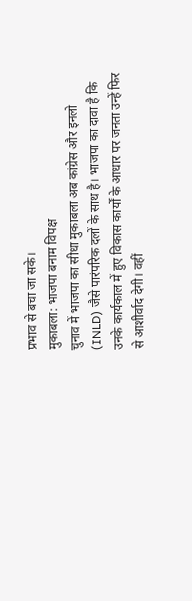प्रभाव से बचा जा सके।
मुकाबला: भाजपा बनाम विपक्ष
चुनाव में भाजपा का सीधा मुकाबला अब कांग्रेस और इनलो (INLD) जैसे पारंपरिक दलों के साथ है। भाजपा का दावा है कि उनके कार्यकाल में हुए विकास कार्यों के आधार पर जनता उन्हें फिर से आशीर्वाद देगी। वहीं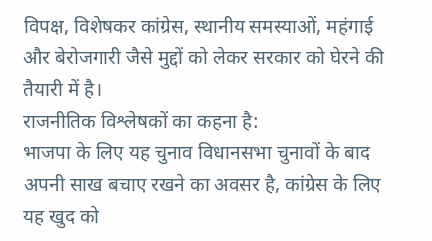विपक्ष, विशेषकर कांग्रेस, स्थानीय समस्याओं, महंगाई और बेरोजगारी जैसे मुद्दों को लेकर सरकार को घेरने की तैयारी में है।
राजनीतिक विश्लेषकों का कहना है:
भाजपा के लिए यह चुनाव विधानसभा चुनावों के बाद अपनी साख बचाए रखने का अवसर है, कांग्रेस के लिए यह खुद को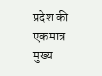प्रदेश की एकमात्र मुख्य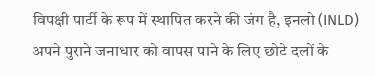विपक्षी पार्टी के रूप में स्थापित करने की जंग है, इनलो (INLD) अपने पुराने जनाधार को वापस पाने के लिए छोटे दलों के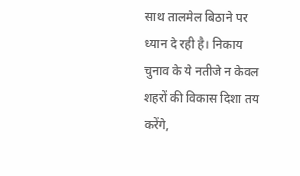साथ तालमेल बिठाने पर ध्यान दे रही है। निकाय चुनाव के ये नतीजे न केवल शहरों की विकास दिशा तय करेंगे,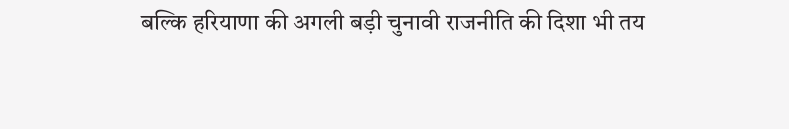बल्कि हरियाणा की अगली बड़ी चुनावी राजनीति की दिशा भी तय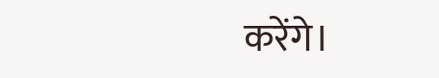करेंगे।